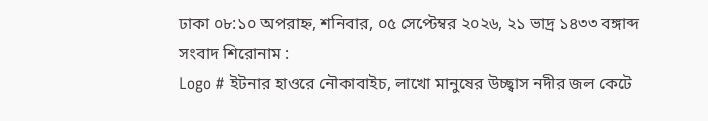ঢাকা ০৮:১০ অপরাহ্ন, শনিবার, ০৫ সেপ্টেম্বর ২০২৬, ২১ ভাদ্র ১৪৩৩ বঙ্গাব্দ
সংবাদ শিরোনাম :
Logo # ইটনার হাওরে নৌকাবাইচ, লাখো মানুষের উচ্ছ্বাস নদীর জল কেটে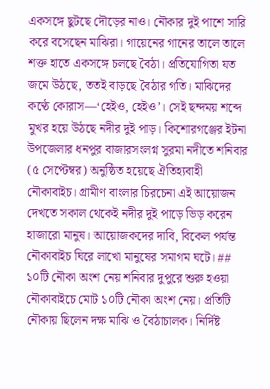একসঙ্গে ছুটছে দৌড়ের নাও। নৌকার দুই পাশে সারি করে বসেছেন মাঝিরা। গায়েনের গানের তালে তালে শক্ত হাতে একসঙ্গে চলছে বৈঠা। প্রতিযোগিতা যত জমে উঠছে, ততই বাড়ছে বৈঠার গতি। মাঝিদের কণ্ঠে কোরাস—‘হেইও, হেইও’। সেই ছন্দময় শব্দে মুখর হয়ে উঠছে নদীর দুই পাড়। কিশোরগঞ্জের ইটনা উপজেলার ধনপুর বাজারসংলগ্ন সুরমা নদীতে শনিবার (৫ সেপ্টেম্বর) অনুষ্ঠিত হয়েছে ঐতিহ্যবাহী নৌকাবাইচ। গ্রামীণ বাংলার চিরচেনা এই আয়োজন দেখতে সকাল থেকেই নদীর দুই পাড়ে ভিড় করেন হাজারো মানুষ। আয়োজকদের দাবি, বিকেল পর্যন্ত নৌকাবাইচ ঘিরে লাখো মানুষের সমাগম ঘটে। ## ১০টি নৌকা অংশ নেয় শনিবার দুপুরে শুরু হওয়া নৌকাবাইচে মোট ১০টি নৌকা অংশ নেয়। প্রতিটি নৌকায় ছিলেন দক্ষ মাঝি ও বৈঠাচালক। নির্দিষ্ট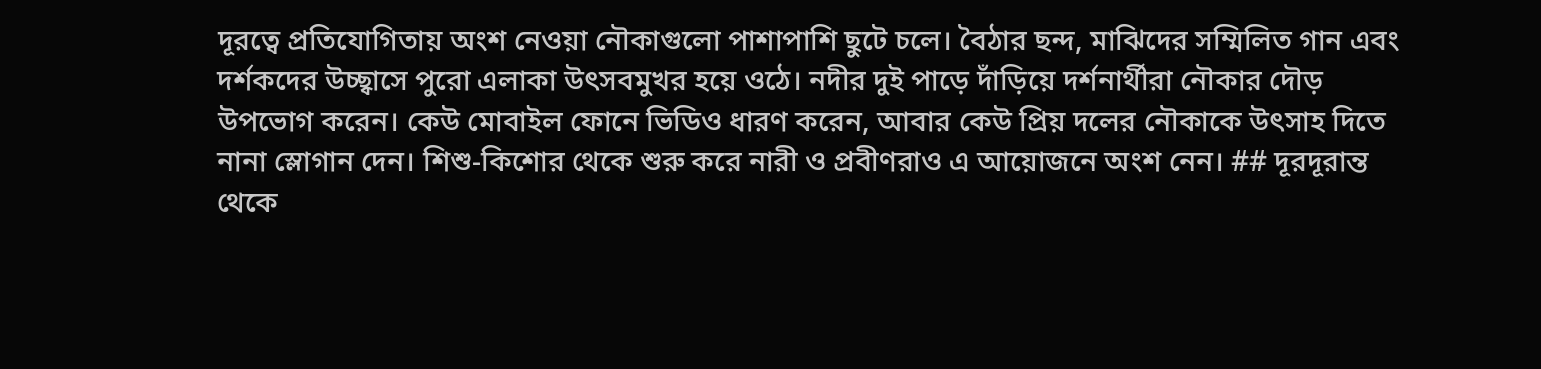দূরত্বে প্রতিযোগিতায় অংশ নেওয়া নৌকাগুলো পাশাপাশি ছুটে চলে। বৈঠার ছন্দ, মাঝিদের সম্মিলিত গান এবং দর্শকদের উচ্ছ্বাসে পুরো এলাকা উৎসবমুখর হয়ে ওঠে। নদীর দুই পাড়ে দাঁড়িয়ে দর্শনার্থীরা নৌকার দৌড় উপভোগ করেন। কেউ মোবাইল ফোনে ভিডিও ধারণ করেন, আবার কেউ প্রিয় দলের নৌকাকে উৎসাহ দিতে নানা স্লোগান দেন। শিশু-কিশোর থেকে শুরু করে নারী ও প্রবীণরাও এ আয়োজনে অংশ নেন। ## দূরদূরান্ত থেকে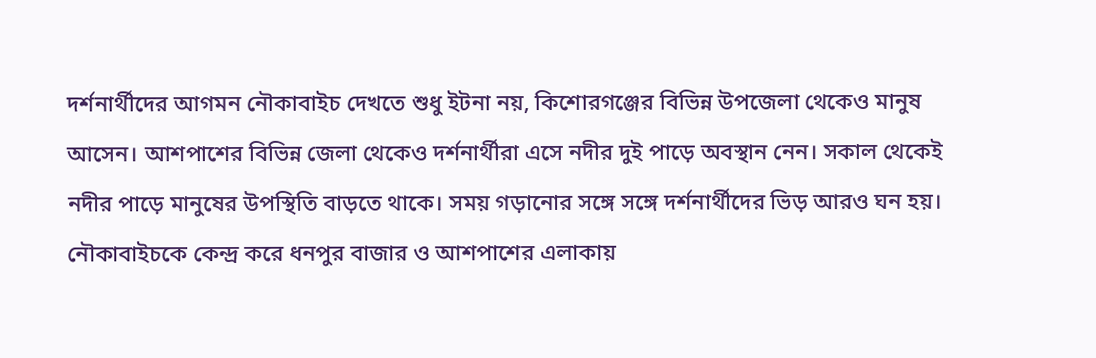দর্শনার্থীদের আগমন নৌকাবাইচ দেখতে শুধু ইটনা নয়, কিশোরগঞ্জের বিভিন্ন উপজেলা থেকেও মানুষ আসেন। আশপাশের বিভিন্ন জেলা থেকেও দর্শনার্থীরা এসে নদীর দুই পাড়ে অবস্থান নেন। সকাল থেকেই নদীর পাড়ে মানুষের উপস্থিতি বাড়তে থাকে। সময় গড়ানোর সঙ্গে সঙ্গে দর্শনার্থীদের ভিড় আরও ঘন হয়। নৌকাবাইচকে কেন্দ্র করে ধনপুর বাজার ও আশপাশের এলাকায়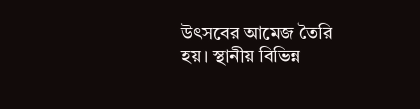উৎসবের আমেজ তৈরি হয়। স্থানীয় বিভিন্ন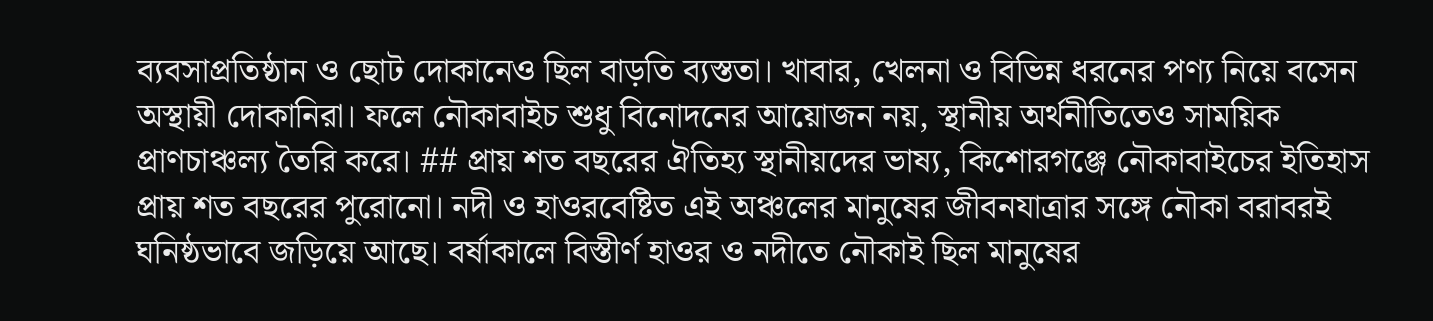ব্যবসাপ্রতিষ্ঠান ও ছোট দোকানেও ছিল বাড়তি ব্যস্ততা। খাবার, খেলনা ও বিভিন্ন ধরনের পণ্য নিয়ে বসেন অস্থায়ী দোকানিরা। ফলে নৌকাবাইচ শুধু বিনোদনের আয়োজন নয়, স্থানীয় অর্থনীতিতেও সাময়িক প্রাণচাঞ্চল্য তৈরি করে। ## প্রায় শত বছরের ঐতিহ্য স্থানীয়দের ভাষ্য, কিশোরগঞ্জে নৌকাবাইচের ইতিহাস প্রায় শত বছরের পুরোনো। নদী ও হাওরবেষ্টিত এই অঞ্চলের মানুষের জীবনযাত্রার সঙ্গে নৌকা বরাবরই ঘনিষ্ঠভাবে জড়িয়ে আছে। বর্ষাকালে বিস্তীর্ণ হাওর ও নদীতে নৌকাই ছিল মানুষের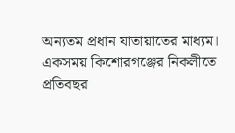অন্যতম প্রধান যাতায়াতের মাধ্যম। একসময় কিশোরগঞ্জের নিকলীতে প্রতিবছর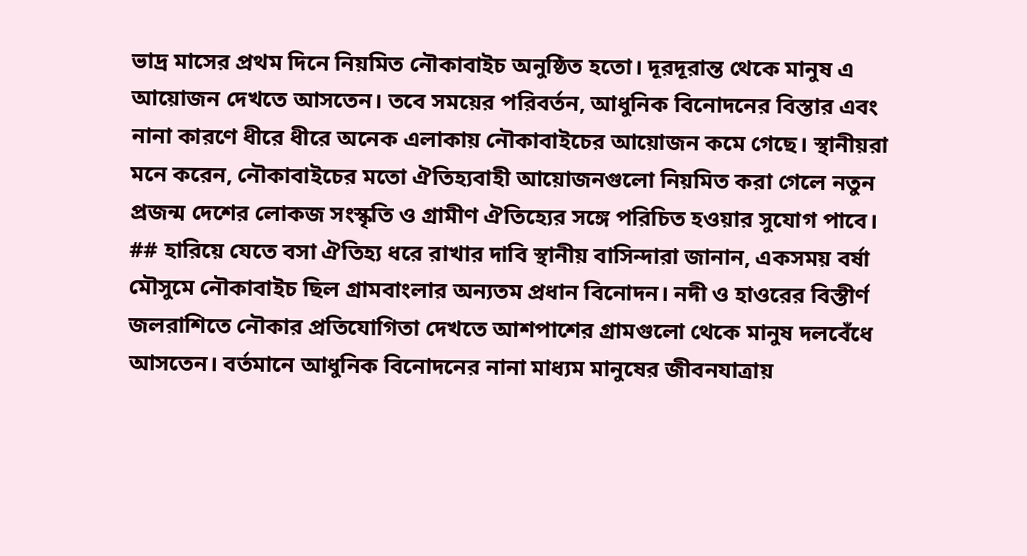ভাদ্র মাসের প্রথম দিনে নিয়মিত নৌকাবাইচ অনুষ্ঠিত হতো। দূরদূরান্ত থেকে মানুষ এ আয়োজন দেখতে আসতেন। তবে সময়ের পরিবর্তন, আধুনিক বিনোদনের বিস্তার এবং নানা কারণে ধীরে ধীরে অনেক এলাকায় নৌকাবাইচের আয়োজন কমে গেছে। স্থানীয়রা মনে করেন, নৌকাবাইচের মতো ঐতিহ্যবাহী আয়োজনগুলো নিয়মিত করা গেলে নতুন প্রজন্ম দেশের লোকজ সংস্কৃতি ও গ্রামীণ ঐতিহ্যের সঙ্গে পরিচিত হওয়ার সুযোগ পাবে। ## হারিয়ে যেতে বসা ঐতিহ্য ধরে রাখার দাবি স্থানীয় বাসিন্দারা জানান, একসময় বর্ষা মৌসুমে নৌকাবাইচ ছিল গ্রামবাংলার অন্যতম প্রধান বিনোদন। নদী ও হাওরের বিস্তীর্ণ জলরাশিতে নৌকার প্রতিযোগিতা দেখতে আশপাশের গ্রামগুলো থেকে মানুষ দলবেঁধে আসতেন। বর্তমানে আধুনিক বিনোদনের নানা মাধ্যম মানুষের জীবনযাত্রায়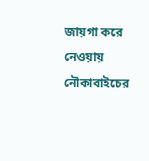জায়গা করে নেওয়ায় নৌকাবাইচের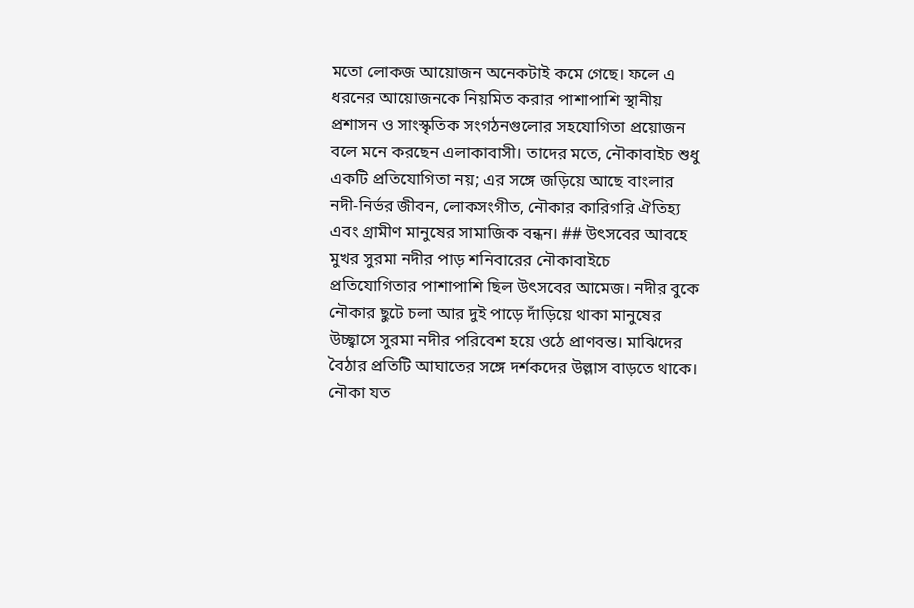মতো লোকজ আয়োজন অনেকটাই কমে গেছে। ফলে এ ধরনের আয়োজনকে নিয়মিত করার পাশাপাশি স্থানীয় প্রশাসন ও সাংস্কৃতিক সংগঠনগুলোর সহযোগিতা প্রয়োজন বলে মনে করছেন এলাকাবাসী। তাদের মতে, নৌকাবাইচ শুধু একটি প্রতিযোগিতা নয়; এর সঙ্গে জড়িয়ে আছে বাংলার নদী-নির্ভর জীবন, লোকসংগীত, নৌকার কারিগরি ঐতিহ্য এবং গ্রামীণ মানুষের সামাজিক বন্ধন। ## উৎসবের আবহে মুখর সুরমা নদীর পাড় শনিবারের নৌকাবাইচে প্রতিযোগিতার পাশাপাশি ছিল উৎসবের আমেজ। নদীর বুকে নৌকার ছুটে চলা আর দুই পাড়ে দাঁড়িয়ে থাকা মানুষের উচ্ছ্বাসে সুরমা নদীর পরিবেশ হয়ে ওঠে প্রাণবন্ত। মাঝিদের বৈঠার প্রতিটি আঘাতের সঙ্গে দর্শকদের উল্লাস বাড়তে থাকে। নৌকা যত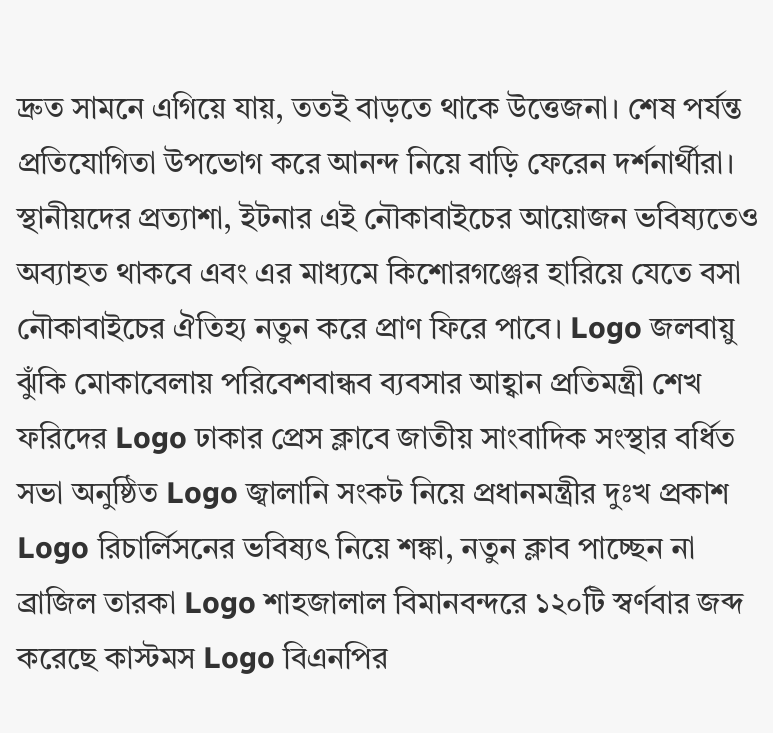দ্রুত সামনে এগিয়ে যায়, ততই বাড়তে থাকে উত্তেজনা। শেষ পর্যন্ত প্রতিযোগিতা উপভোগ করে আনন্দ নিয়ে বাড়ি ফেরেন দর্শনার্থীরা। স্থানীয়দের প্রত্যাশা, ইটনার এই নৌকাবাইচের আয়োজন ভবিষ্যতেও অব্যাহত থাকবে এবং এর মাধ্যমে কিশোরগঞ্জের হারিয়ে যেতে বসা নৌকাবাইচের ঐতিহ্য নতুন করে প্রাণ ফিরে পাবে। Logo জলবায়ু ঝুঁকি মোকাবেলায় পরিবেশবান্ধব ব্যবসার আহ্বান প্রতিমন্ত্রী শেখ ফরিদের Logo ঢাকার প্রেস ক্লাবে জাতীয় সাংবাদিক সংস্থার বর্ধিত সভা অনুষ্ঠিত Logo জ্বালানি সংকট নিয়ে প্রধানমন্ত্রীর দুঃখ প্রকাশ Logo রিচার্লিসনের ভবিষ্যৎ নিয়ে শঙ্কা, নতুন ক্লাব পাচ্ছেন না ব্রাজিল তারকা Logo শাহজালাল বিমানবন্দরে ১২০টি স্বর্ণবার জব্দ করেছে কাস্টমস Logo বিএনপির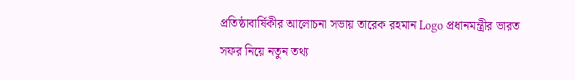প্রতিষ্ঠাবার্ষিকীর আলোচনা সভায় তারেক রহমান Logo প্রধানমন্ত্রীর ভারত সফর নিয়ে নতুন তথ্য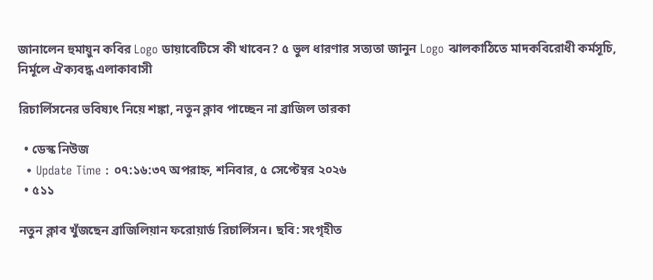জানালেন হুমায়ুন কবির Logo ডায়াবেটিসে কী খাবেন? ৫ ভুল ধারণার সত্যতা জানুন Logo ঝালকাঠিতে মাদকবিরোধী কর্মসূচি, নির্মূলে ঐক্যবদ্ধ এলাকাবাসী

রিচার্লিসনের ভবিষ্যৎ নিয়ে শঙ্কা, নতুন ক্লাব পাচ্ছেন না ব্রাজিল তারকা

  • ডেস্ক নিউজ
  • Update Time : ০৭:১৬:৩৭ অপরাহ্ন, শনিবার, ৫ সেপ্টেম্বর ২০২৬
  • ৫১১

নতুন ক্লাব খুঁজছেন ব্রাজিলিয়ান ফরোয়ার্ড রিচার্লিসন। ছবি: সংগৃহীত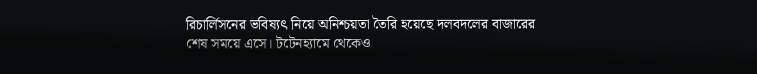রিচার্লিসনের ভবিষ্যৎ নিয়ে অনিশ্চয়তা তৈরি হয়েছে দলবদলের বাজারের শেষ সময়ে এসে। টটেনহ্যামে থেকেও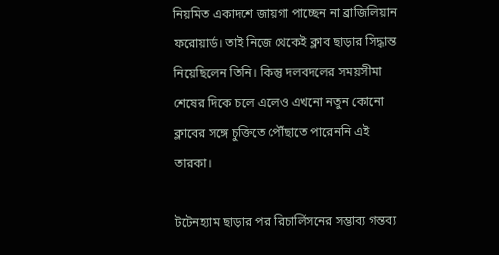নিয়মিত একাদশে জায়গা পাচ্ছেন না ব্রাজিলিয়ান ফরোয়ার্ড। তাই নিজে থেকেই ক্লাব ছাড়ার সিদ্ধান্ত নিয়েছিলেন তিনি। কিন্তু দলবদলের সময়সীমা শেষের দিকে চলে এলেও এখনো নতুন কোনো ক্লাবের সঙ্গে চুক্তিতে পৌঁছাতে পারেননি এই তারকা।

টটেনহ্যাম ছাড়ার পর রিচার্লিসনের সম্ভাব্য গন্তব্য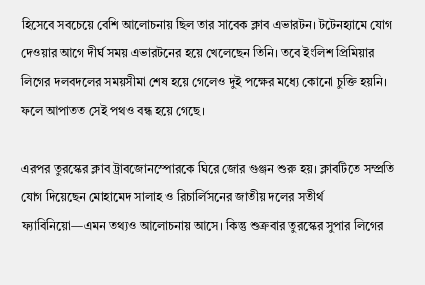হিসেবে সবচেয়ে বেশি আলোচনায় ছিল তার সাবেক ক্লাব এভারটন। টটেনহ্যামে যোগ দেওয়ার আগে দীর্ঘ সময় এভারটনের হয়ে খেলেছেন তিনি। তবে ইংলিশ প্রিমিয়ার লিগের দলবদলের সময়সীমা শেষ হয়ে গেলেও দুই পক্ষের মধ্যে কোনো চুক্তি হয়নি। ফলে আপাতত সেই পথও বন্ধ হয়ে গেছে।

এরপর তুরস্কের ক্লাব ট্রাবজোনস্পোরকে ঘিরে জোর গুঞ্জন শুরু হয়। ক্লাবটিতে সম্প্রতি যোগ দিয়েছেন মোহামেদ সালাহ ও রিচার্লিসনের জাতীয় দলের সতীর্থ ফ্যাবিনিয়ো—এমন তথ্যও আলোচনায় আসে। কিন্তু শুক্রবার তুরস্কের সুপার লিগের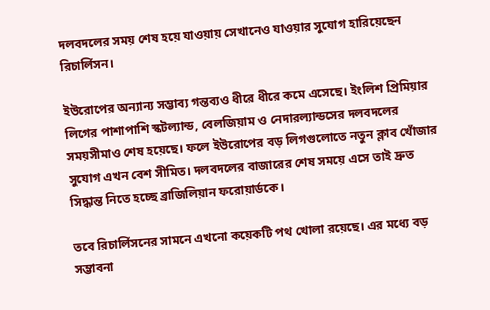দলবদলের সময় শেষ হয়ে যাওয়ায় সেখানেও যাওয়ার সুযোগ হারিয়েছেন রিচার্লিসন।

ইউরোপের অন্যান্য সম্ভাব্য গন্তব্যও ধীরে ধীরে কমে এসেছে। ইংলিশ প্রিমিয়ার লিগের পাশাপাশি স্কটল্যান্ড, বেলজিয়াম ও নেদারল্যান্ডসের দলবদলের সময়সীমাও শেষ হয়েছে। ফলে ইউরোপের বড় লিগগুলোতে নতুন ক্লাব খোঁজার সুযোগ এখন বেশ সীমিত। দলবদলের বাজারের শেষ সময়ে এসে তাই দ্রুত সিদ্ধান্ত নিতে হচ্ছে ব্রাজিলিয়ান ফরোয়ার্ডকে।

তবে রিচার্লিসনের সামনে এখনো কয়েকটি পথ খোলা রয়েছে। এর মধ্যে বড় সম্ভাবনা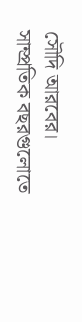সৌদি আরবের। সাম্প্রতিক বছরগুলোতে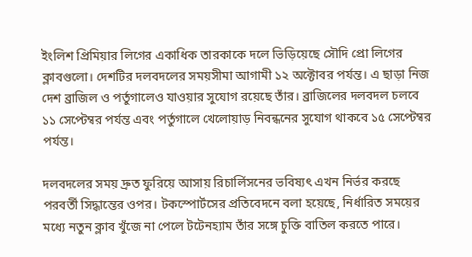ইংলিশ প্রিমিয়ার লিগের একাধিক তারকাকে দলে ভিড়িয়েছে সৌদি প্রো লিগের ক্লাবগুলো। দেশটির দলবদলের সময়সীমা আগামী ১২ অক্টোবর পর্যন্ত। এ ছাড়া নিজ দেশ ব্রাজিল ও পর্তুগালেও যাওয়ার সুযোগ রয়েছে তাঁর। ব্রাজিলের দলবদল চলবে ১১ সেপ্টেম্বর পর্যন্ত এবং পর্তুগালে খেলোয়াড় নিবন্ধনের সুযোগ থাকবে ১৫ সেপ্টেম্বর পর্যন্ত।

দলবদলের সময় দ্রুত ফুরিয়ে আসায় রিচার্লিসনের ভবিষ্যৎ এখন নির্ভর করছে পরবর্তী সিদ্ধান্তের ওপর। টকস্পোর্টসের প্রতিবেদনে বলা হয়েছে, নির্ধারিত সময়ের মধ্যে নতুন ক্লাব খুঁজে না পেলে টটেনহ্যাম তাঁর সঙ্গে চুক্তি বাতিল করতে পারে।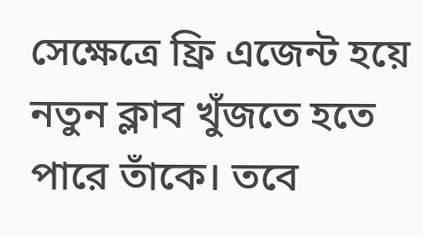সেক্ষেত্রে ফ্রি এজেন্ট হয়ে নতুন ক্লাব খুঁজতে হতে পারে তাঁকে। তবে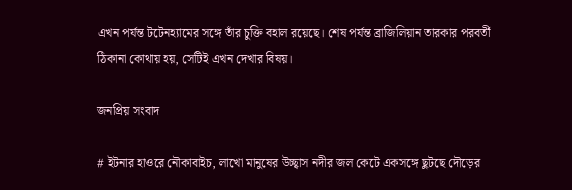এখন পর্যন্ত টটেনহ্যামের সঙ্গে তাঁর চুক্তি বহাল রয়েছে। শেষ পর্যন্ত ব্রাজিলিয়ান তারকার পরবর্তী ঠিকানা কোথায় হয়, সেটিই এখন দেখার বিষয়।

জনপ্রিয় সংবাদ

# ইটনার হাওরে নৌকাবাইচ, লাখো মানুষের উচ্ছ্বাস নদীর জল কেটে একসঙ্গে ছুটছে দৌড়ের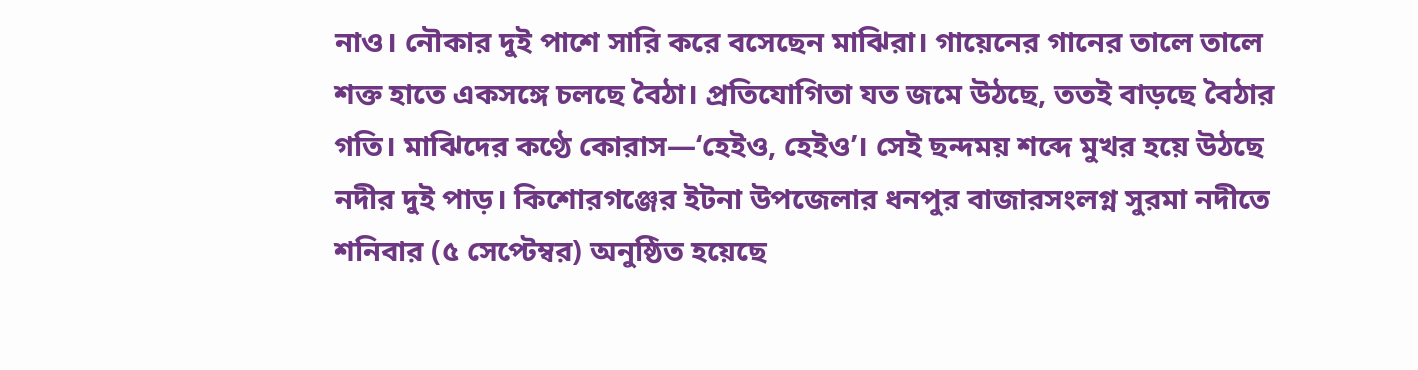নাও। নৌকার দুই পাশে সারি করে বসেছেন মাঝিরা। গায়েনের গানের তালে তালে শক্ত হাতে একসঙ্গে চলছে বৈঠা। প্রতিযোগিতা যত জমে উঠছে, ততই বাড়ছে বৈঠার গতি। মাঝিদের কণ্ঠে কোরাস—‘হেইও, হেইও’। সেই ছন্দময় শব্দে মুখর হয়ে উঠছে নদীর দুই পাড়। কিশোরগঞ্জের ইটনা উপজেলার ধনপুর বাজারসংলগ্ন সুরমা নদীতে শনিবার (৫ সেপ্টেম্বর) অনুষ্ঠিত হয়েছে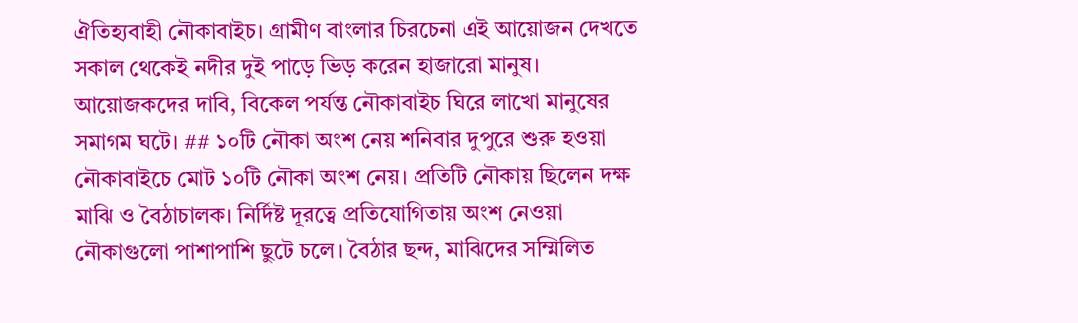ঐতিহ্যবাহী নৌকাবাইচ। গ্রামীণ বাংলার চিরচেনা এই আয়োজন দেখতে সকাল থেকেই নদীর দুই পাড়ে ভিড় করেন হাজারো মানুষ। আয়োজকদের দাবি, বিকেল পর্যন্ত নৌকাবাইচ ঘিরে লাখো মানুষের সমাগম ঘটে। ## ১০টি নৌকা অংশ নেয় শনিবার দুপুরে শুরু হওয়া নৌকাবাইচে মোট ১০টি নৌকা অংশ নেয়। প্রতিটি নৌকায় ছিলেন দক্ষ মাঝি ও বৈঠাচালক। নির্দিষ্ট দূরত্বে প্রতিযোগিতায় অংশ নেওয়া নৌকাগুলো পাশাপাশি ছুটে চলে। বৈঠার ছন্দ, মাঝিদের সম্মিলিত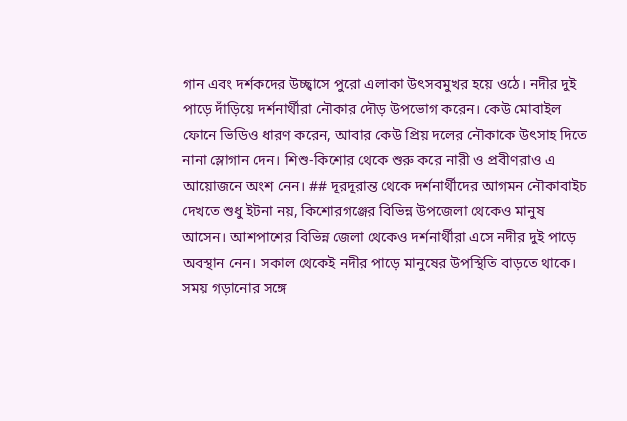গান এবং দর্শকদের উচ্ছ্বাসে পুরো এলাকা উৎসবমুখর হয়ে ওঠে। নদীর দুই পাড়ে দাঁড়িয়ে দর্শনার্থীরা নৌকার দৌড় উপভোগ করেন। কেউ মোবাইল ফোনে ভিডিও ধারণ করেন, আবার কেউ প্রিয় দলের নৌকাকে উৎসাহ দিতে নানা স্লোগান দেন। শিশু-কিশোর থেকে শুরু করে নারী ও প্রবীণরাও এ আয়োজনে অংশ নেন। ## দূরদূরান্ত থেকে দর্শনার্থীদের আগমন নৌকাবাইচ দেখতে শুধু ইটনা নয়, কিশোরগঞ্জের বিভিন্ন উপজেলা থেকেও মানুষ আসেন। আশপাশের বিভিন্ন জেলা থেকেও দর্শনার্থীরা এসে নদীর দুই পাড়ে অবস্থান নেন। সকাল থেকেই নদীর পাড়ে মানুষের উপস্থিতি বাড়তে থাকে। সময় গড়ানোর সঙ্গে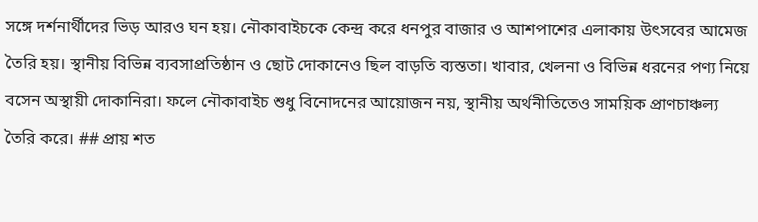সঙ্গে দর্শনার্থীদের ভিড় আরও ঘন হয়। নৌকাবাইচকে কেন্দ্র করে ধনপুর বাজার ও আশপাশের এলাকায় উৎসবের আমেজ তৈরি হয়। স্থানীয় বিভিন্ন ব্যবসাপ্রতিষ্ঠান ও ছোট দোকানেও ছিল বাড়তি ব্যস্ততা। খাবার, খেলনা ও বিভিন্ন ধরনের পণ্য নিয়ে বসেন অস্থায়ী দোকানিরা। ফলে নৌকাবাইচ শুধু বিনোদনের আয়োজন নয়, স্থানীয় অর্থনীতিতেও সাময়িক প্রাণচাঞ্চল্য তৈরি করে। ## প্রায় শত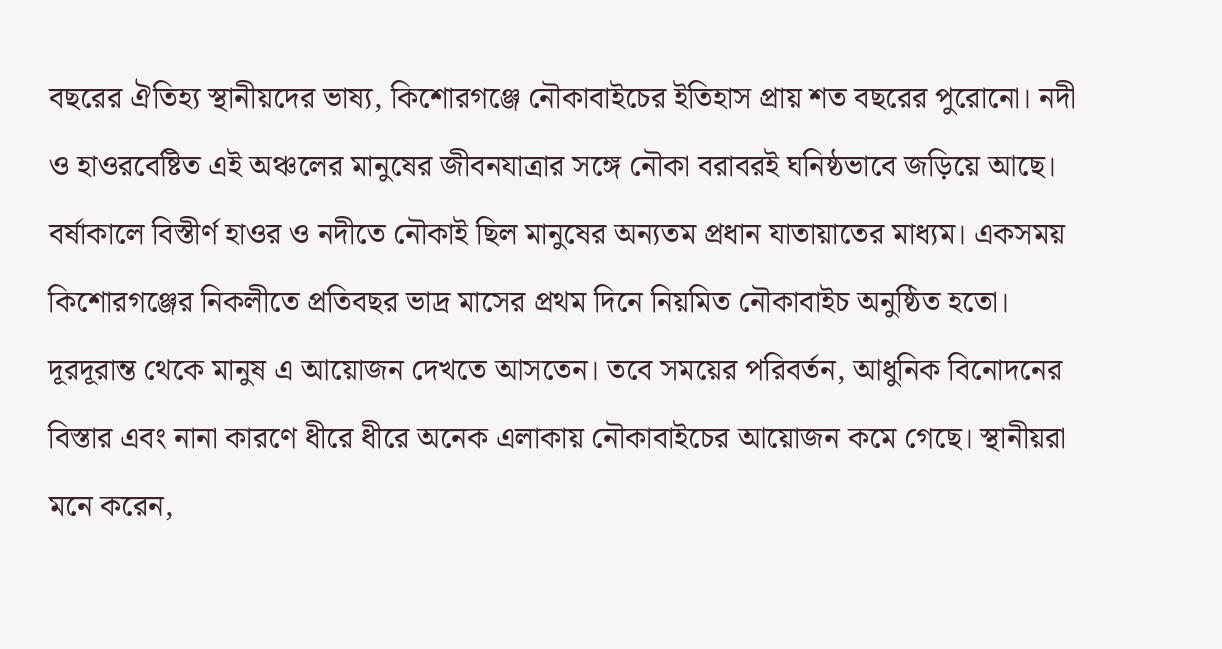বছরের ঐতিহ্য স্থানীয়দের ভাষ্য, কিশোরগঞ্জে নৌকাবাইচের ইতিহাস প্রায় শত বছরের পুরোনো। নদী ও হাওরবেষ্টিত এই অঞ্চলের মানুষের জীবনযাত্রার সঙ্গে নৌকা বরাবরই ঘনিষ্ঠভাবে জড়িয়ে আছে। বর্ষাকালে বিস্তীর্ণ হাওর ও নদীতে নৌকাই ছিল মানুষের অন্যতম প্রধান যাতায়াতের মাধ্যম। একসময় কিশোরগঞ্জের নিকলীতে প্রতিবছর ভাদ্র মাসের প্রথম দিনে নিয়মিত নৌকাবাইচ অনুষ্ঠিত হতো। দূরদূরান্ত থেকে মানুষ এ আয়োজন দেখতে আসতেন। তবে সময়ের পরিবর্তন, আধুনিক বিনোদনের বিস্তার এবং নানা কারণে ধীরে ধীরে অনেক এলাকায় নৌকাবাইচের আয়োজন কমে গেছে। স্থানীয়রা মনে করেন,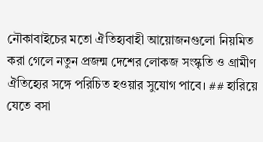নৌকাবাইচের মতো ঐতিহ্যবাহী আয়োজনগুলো নিয়মিত করা গেলে নতুন প্রজন্ম দেশের লোকজ সংস্কৃতি ও গ্রামীণ ঐতিহ্যের সঙ্গে পরিচিত হওয়ার সুযোগ পাবে। ## হারিয়ে যেতে বসা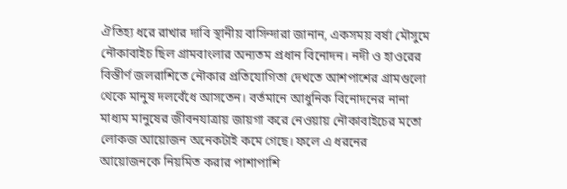ঐতিহ্য ধরে রাখার দাবি স্থানীয় বাসিন্দারা জানান, একসময় বর্ষা মৌসুমে নৌকাবাইচ ছিল গ্রামবাংলার অন্যতম প্রধান বিনোদন। নদী ও হাওরের বিস্তীর্ণ জলরাশিতে নৌকার প্রতিযোগিতা দেখতে আশপাশের গ্রামগুলো থেকে মানুষ দলবেঁধে আসতেন। বর্তমানে আধুনিক বিনোদনের নানা মাধ্যম মানুষের জীবনযাত্রায় জায়গা করে নেওয়ায় নৌকাবাইচের মতো লোকজ আয়োজন অনেকটাই কমে গেছে। ফলে এ ধরনের আয়োজনকে নিয়মিত করার পাশাপাশি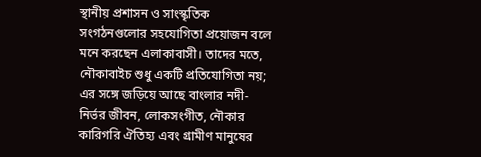স্থানীয় প্রশাসন ও সাংস্কৃতিক সংগঠনগুলোর সহযোগিতা প্রয়োজন বলে মনে করছেন এলাকাবাসী। তাদের মতে, নৌকাবাইচ শুধু একটি প্রতিযোগিতা নয়; এর সঙ্গে জড়িয়ে আছে বাংলার নদী-নির্ভর জীবন, লোকসংগীত, নৌকার কারিগরি ঐতিহ্য এবং গ্রামীণ মানুষের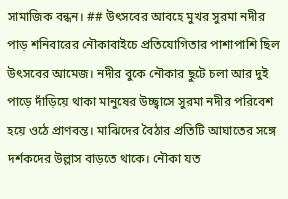সামাজিক বন্ধন। ## উৎসবের আবহে মুখর সুরমা নদীর পাড় শনিবারের নৌকাবাইচে প্রতিযোগিতার পাশাপাশি ছিল উৎসবের আমেজ। নদীর বুকে নৌকার ছুটে চলা আর দুই পাড়ে দাঁড়িয়ে থাকা মানুষের উচ্ছ্বাসে সুরমা নদীর পরিবেশ হয়ে ওঠে প্রাণবন্ত। মাঝিদের বৈঠার প্রতিটি আঘাতের সঙ্গে দর্শকদের উল্লাস বাড়তে থাকে। নৌকা যত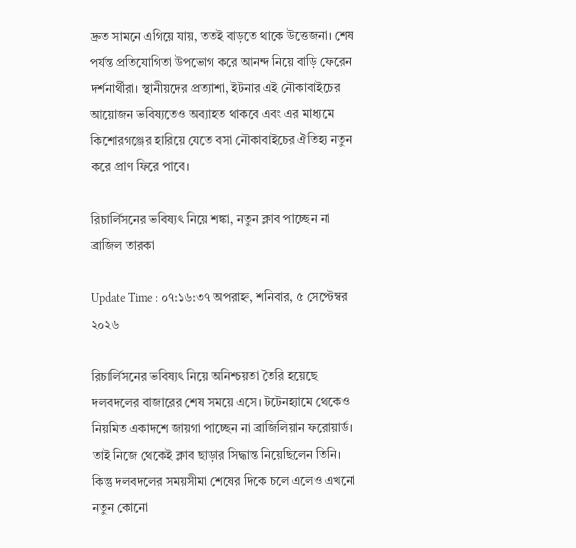দ্রুত সামনে এগিয়ে যায়, ততই বাড়তে থাকে উত্তেজনা। শেষ পর্যন্ত প্রতিযোগিতা উপভোগ করে আনন্দ নিয়ে বাড়ি ফেরেন দর্শনার্থীরা। স্থানীয়দের প্রত্যাশা, ইটনার এই নৌকাবাইচের আয়োজন ভবিষ্যতেও অব্যাহত থাকবে এবং এর মাধ্যমে কিশোরগঞ্জের হারিয়ে যেতে বসা নৌকাবাইচের ঐতিহ্য নতুন করে প্রাণ ফিরে পাবে।

রিচার্লিসনের ভবিষ্যৎ নিয়ে শঙ্কা, নতুন ক্লাব পাচ্ছেন না ব্রাজিল তারকা

Update Time : ০৭:১৬:৩৭ অপরাহ্ন, শনিবার, ৫ সেপ্টেম্বর ২০২৬

রিচার্লিসনের ভবিষ্যৎ নিয়ে অনিশ্চয়তা তৈরি হয়েছে দলবদলের বাজারের শেষ সময়ে এসে। টটেনহ্যামে থেকেও নিয়মিত একাদশে জায়গা পাচ্ছেন না ব্রাজিলিয়ান ফরোয়ার্ড। তাই নিজে থেকেই ক্লাব ছাড়ার সিদ্ধান্ত নিয়েছিলেন তিনি। কিন্তু দলবদলের সময়সীমা শেষের দিকে চলে এলেও এখনো নতুন কোনো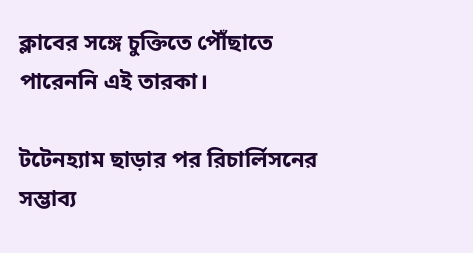ক্লাবের সঙ্গে চুক্তিতে পৌঁছাতে পারেননি এই তারকা।

টটেনহ্যাম ছাড়ার পর রিচার্লিসনের সম্ভাব্য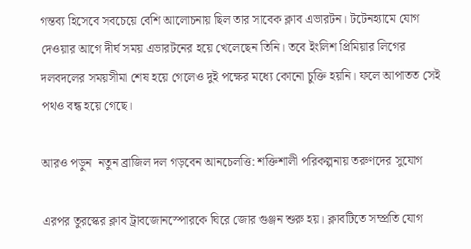গন্তব্য হিসেবে সবচেয়ে বেশি আলোচনায় ছিল তার সাবেক ক্লাব এভারটন। টটেনহ্যামে যোগ দেওয়ার আগে দীর্ঘ সময় এভারটনের হয়ে খেলেছেন তিনি। তবে ইংলিশ প্রিমিয়ার লিগের দলবদলের সময়সীমা শেষ হয়ে গেলেও দুই পক্ষের মধ্যে কোনো চুক্তি হয়নি। ফলে আপাতত সেই পথও বন্ধ হয়ে গেছে।

আরও পড়ুন  নতুন ব্রাজিল দল গড়বেন আনচেলত্তি: শক্তিশালী পরিকল্পনায় তরুণদের সুযোগ

এরপর তুরস্কের ক্লাব ট্রাবজোনস্পোরকে ঘিরে জোর গুঞ্জন শুরু হয়। ক্লাবটিতে সম্প্রতি যোগ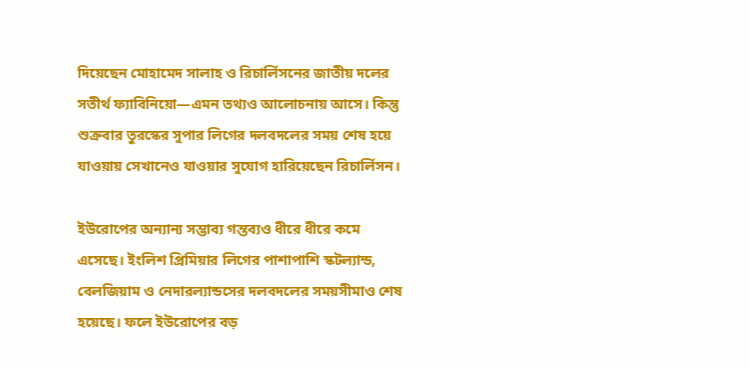দিয়েছেন মোহামেদ সালাহ ও রিচার্লিসনের জাতীয় দলের সতীর্থ ফ্যাবিনিয়ো—এমন তথ্যও আলোচনায় আসে। কিন্তু শুক্রবার তুরস্কের সুপার লিগের দলবদলের সময় শেষ হয়ে যাওয়ায় সেখানেও যাওয়ার সুযোগ হারিয়েছেন রিচার্লিসন।

ইউরোপের অন্যান্য সম্ভাব্য গন্তব্যও ধীরে ধীরে কমে এসেছে। ইংলিশ প্রিমিয়ার লিগের পাশাপাশি স্কটল্যান্ড, বেলজিয়াম ও নেদারল্যান্ডসের দলবদলের সময়সীমাও শেষ হয়েছে। ফলে ইউরোপের বড়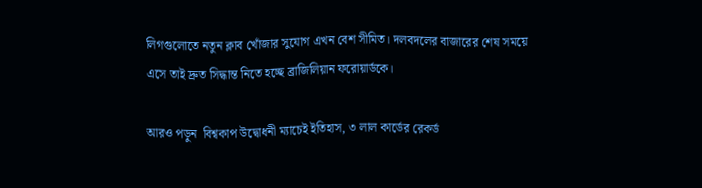লিগগুলোতে নতুন ক্লাব খোঁজার সুযোগ এখন বেশ সীমিত। দলবদলের বাজারের শেষ সময়ে এসে তাই দ্রুত সিদ্ধান্ত নিতে হচ্ছে ব্রাজিলিয়ান ফরোয়ার্ডকে।

আরও পড়ুন  বিশ্বকাপ উদ্বোধনী ম্যাচেই ইতিহাস, ৩ লাল কার্ডের রেকর্ড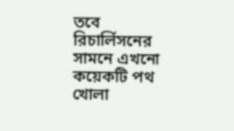তবে রিচার্লিসনের সামনে এখনো কয়েকটি পথ খোলা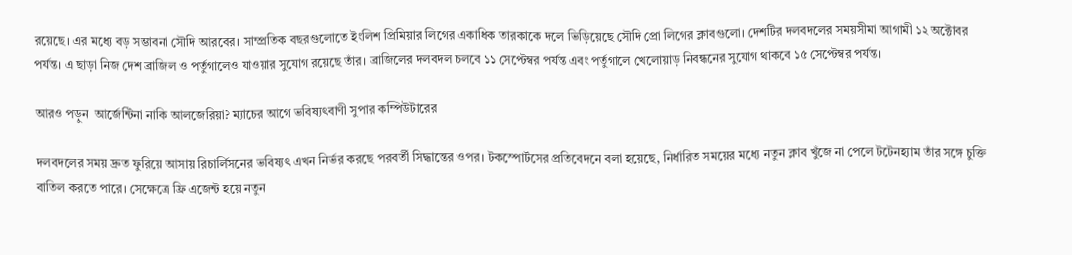রয়েছে। এর মধ্যে বড় সম্ভাবনা সৌদি আরবের। সাম্প্রতিক বছরগুলোতে ইংলিশ প্রিমিয়ার লিগের একাধিক তারকাকে দলে ভিড়িয়েছে সৌদি প্রো লিগের ক্লাবগুলো। দেশটির দলবদলের সময়সীমা আগামী ১২ অক্টোবর পর্যন্ত। এ ছাড়া নিজ দেশ ব্রাজিল ও পর্তুগালেও যাওয়ার সুযোগ রয়েছে তাঁর। ব্রাজিলের দলবদল চলবে ১১ সেপ্টেম্বর পর্যন্ত এবং পর্তুগালে খেলোয়াড় নিবন্ধনের সুযোগ থাকবে ১৫ সেপ্টেম্বর পর্যন্ত।

আরও পড়ুন  আর্জেন্টিনা নাকি আলজেরিয়া? ম্যাচের আগে ভবিষ্যৎবাণী সুপার কম্পিউটারের

দলবদলের সময় দ্রুত ফুরিয়ে আসায় রিচার্লিসনের ভবিষ্যৎ এখন নির্ভর করছে পরবর্তী সিদ্ধান্তের ওপর। টকস্পোর্টসের প্রতিবেদনে বলা হয়েছে, নির্ধারিত সময়ের মধ্যে নতুন ক্লাব খুঁজে না পেলে টটেনহ্যাম তাঁর সঙ্গে চুক্তি বাতিল করতে পারে। সেক্ষেত্রে ফ্রি এজেন্ট হয়ে নতুন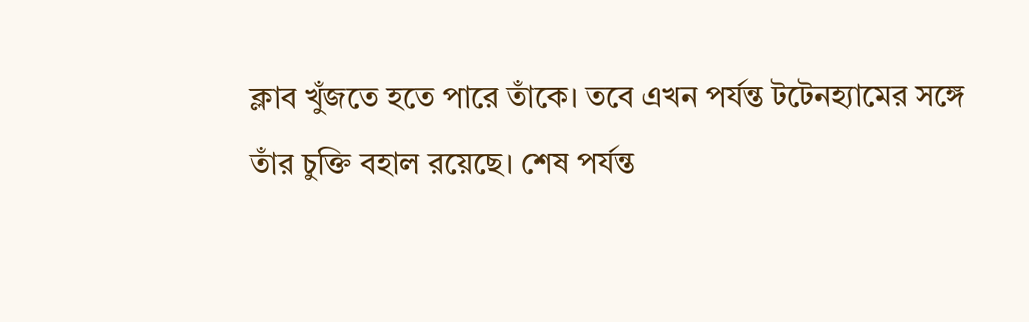ক্লাব খুঁজতে হতে পারে তাঁকে। তবে এখন পর্যন্ত টটেনহ্যামের সঙ্গে তাঁর চুক্তি বহাল রয়েছে। শেষ পর্যন্ত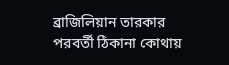ব্রাজিলিয়ান তারকার পরবর্তী ঠিকানা কোথায়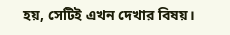হয়, সেটিই এখন দেখার বিষয়।